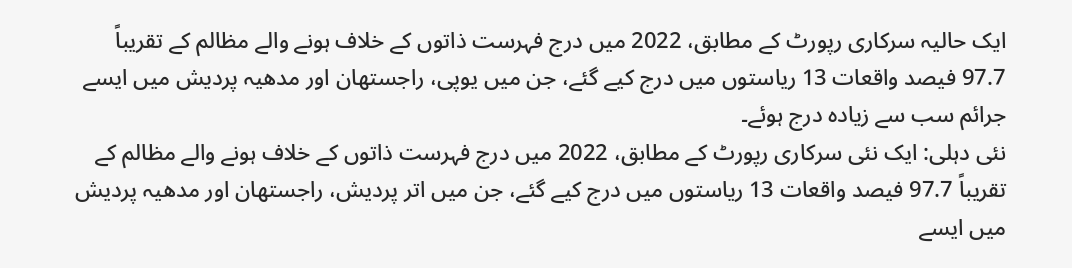ایک حالیہ سرکاری رپورٹ کے مطابق، 2022 میں درج فہرست ذاتوں کے خلاف ہونے والے مظالم کے تقریباً 97.7 فیصد واقعات 13 ریاستوں میں درج کیے گئے، جن میں یوپی، راجستھان اور مدھیہ پردیش میں ایسے جرائم سب سے زیادہ درج ہوئے۔
نئی دہلی: ایک نئی سرکاری رپورٹ کے مطابق، 2022 میں درج فہرست ذاتوں کے خلاف ہونے والے مظالم کے تقریباً 97.7 فیصد واقعات 13 ریاستوں میں درج کیے گئے، جن میں اتر پردیش، راجستھان اور مدھیہ پردیش میں ایسے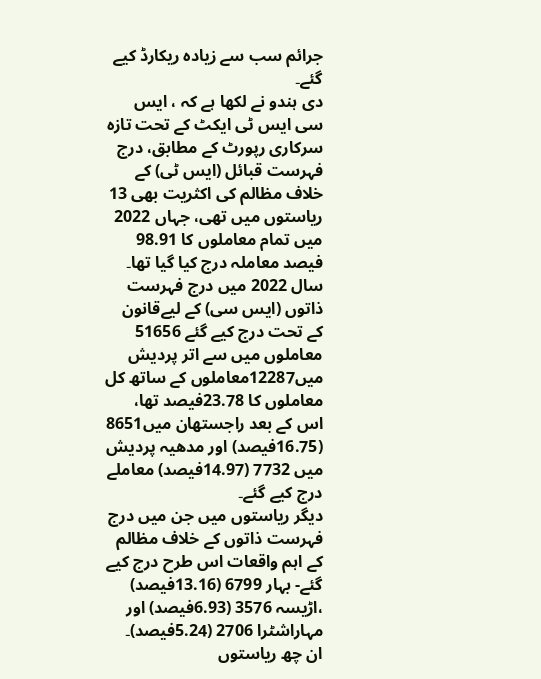جرائم سب سے زیادہ ریکارڈ کیے گئے۔
دی ہندو نے لکھا ہے کہ ، ایس سی ایس ٹی ایکٹ کے تحت تازہ سرکاری رپورٹ کے مطابق، درج فہرست قبائل (ایس ٹی) کے خلاف مظالم کی اکثریت بھی 13 ریاستوں میں تھی، جہاں 2022 میں تمام معاملوں کا 98.91 فیصد معاملہ درج کیا گیا تھا۔
سال 2022 میں درج فہرست ذاتوں (ایس سی) کے لیےقانون کے تحت درج کیے گئے 51656 معاملوں میں سے اتر پردیش میں12287معاملوں کے ساتھ کل معاملوں کا 23.78فیصد تھا، اس کے بعد راجستھان میں8651 (16.75فیصد) اور مدھیہ پردیش میں 7732 (14.97فیصد) معاملے درج کیے گئے۔
دیگر ریاستوں میں جن میں درج فہرست ذاتوں کے خلاف مظالم کے اہم واقعات اس طرح درج کیے گئے- بہار 6799 (13.16فیصد) ،اڑیسہ 3576 (6.93فیصد) اور مہاراشٹرا 2706 (5.24فیصد)۔
ان چھ ریاستوں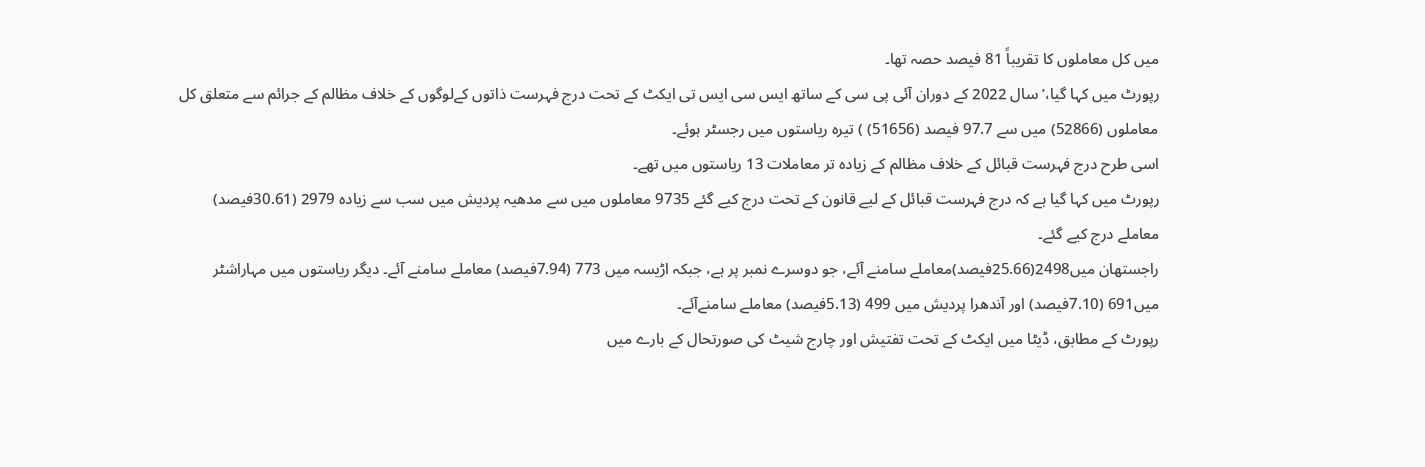میں کل معاملوں کا تقریباً 81 فیصد حصہ تھا۔
رپورٹ میں کہا گیا،’سال 2022 کے دوران آئی پی سی کے ساتھ ایس سی ایس تی ایکٹ کے تحت درج فہرست ذاتوں کےلوگوں کے خلاف مظالم کے جرائم سے متعلق کل معاملوں (52866) میں سے 97.7 فیصد (51656) ) تیرہ ریاستوں میں رجسٹر ہوئے۔
اسی طرح درج فہرست قبائل کے خلاف مظالم کے زیادہ تر معاملات 13 ریاستوں میں تھے۔
رپورٹ میں کہا گیا ہے کہ درج فہرست قبائل کے لیے قانون کے تحت درج کیے گئے 9735 معاملوں میں سے مدھیہ پردیش میں سب سے زیادہ 2979 (30.61فیصد) معاملے درج کیے گئے۔
راجستھان میں2498(25.66فیصد)معاملے سامنے آئے، جو دوسرے نمبر پر ہے، جبکہ اڑیسہ میں 773 (7.94فیصد) معاملے سامنے آئے۔ دیگر ریاستوں میں مہاراشٹر میں691 (7.10فیصد) اور آندھرا پردیش میں 499 (5.13فیصد) معاملے سامنےآئے۔
رپورٹ کے مطابق، ڈیٹا میں ایکٹ کے تحت تفتیش اور چارج شیٹ کی صورتحال کے بارے میں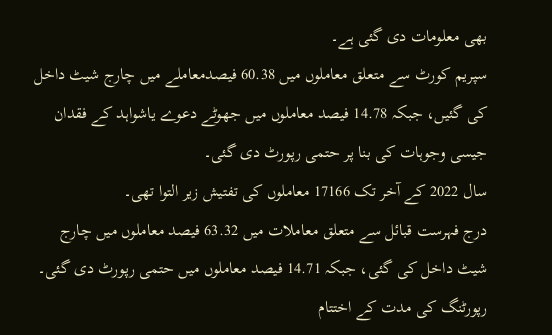بھی معلومات دی گئی ہے۔
سپریم کورٹ سے متعلق معاملوں میں 60.38 فیصدمعاملے میں چارج شیٹ داخل کی گئیں، جبکہ 14.78 فیصد معاملوں میں جھوٹے دعوے یاشواہد کے فقدان جیسی وجوہات کی بنا پر حتمی رپورٹ دی گئی۔
سال 2022 کے آخر تک 17166 معاملوں کی تفتیش زیر التوا تھی۔
درج فہرست قبائل سے متعلق معاملات میں 63.32 فیصد معاملوں میں چارج شیٹ داخل کی گئی، جبکہ 14.71 فیصد معاملوں میں حتمی رپورٹ دی گئی۔
رپورٹنگ کی مدت کے اختتام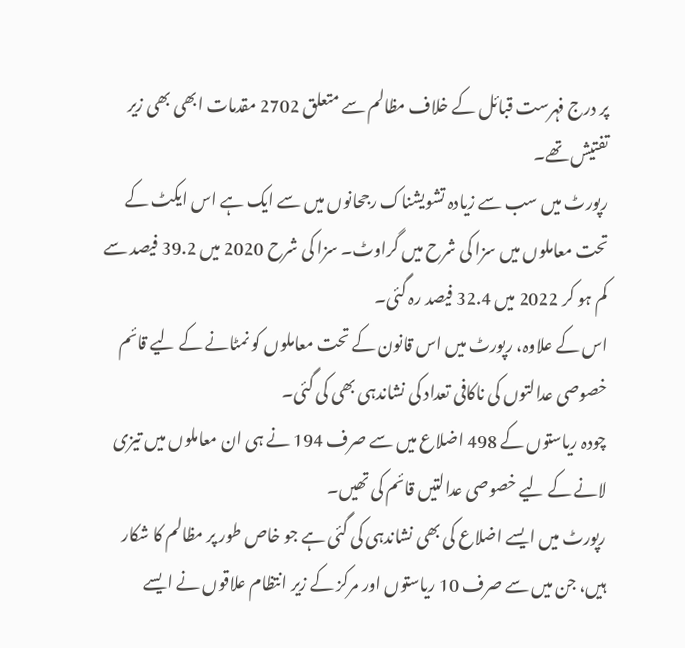پر درج فہرست قبائل کے خلاف مظالم سے متعلق 2702 مقدمات ابھی بھی زیر تفتیش تھے۔
رپورٹ میں سب سے زیادہ تشویشناک رجحانوں میں سے ایک ہے اس ایکٹ کے تحت معاملوں میں سزا کی شرح میں گراوٹ۔ سزا کی شرح 2020 میں 39.2 فیصد سے کم ہو کر 2022 میں 32.4 فیصد رہ گئی۔
اس کے علاوہ، رپورٹ میں اس قانون کے تحت معاملوں کو نمٹانے کے لیے قائم خصوصی عدالتوں کی ناکافی تعداد کی نشاندہی بھی کی گئی۔
چودہ ریاستوں کے 498 اضلاع میں سے صرف 194 نے ہی ان معاملوں میں تیزی لانے کے لیے خصوصی عدالتیں قائم کی تھیں۔
رپورٹ میں ایسے اضلاع کی بھی نشاندہی کی گئی ہے جو خاص طور پر مظالم کا شکار ہیں، جن میں سے صرف 10 ریاستوں اور مرکز کے زیر انتظام علاقوں نے ایسے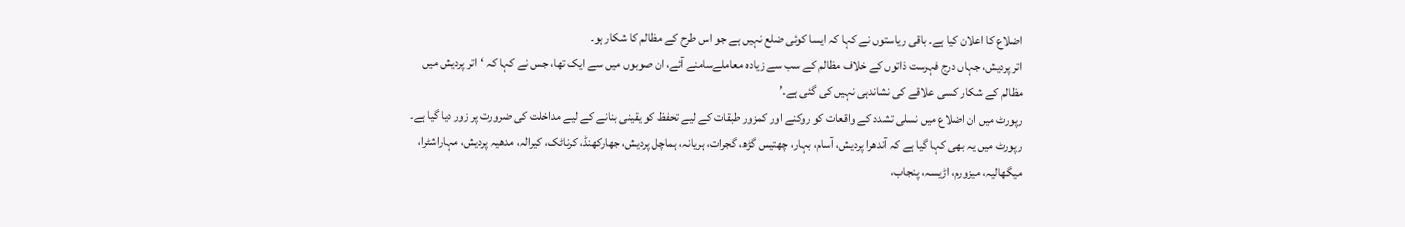اضلاع کا اعلان کیا ہے۔ باقی ریاستوں نے کہا کہ ایسا کوئی ضلع نہیں ہے جو اس طرح کے مظالم کا شکار ہو۔
اتر پردیش، جہاں درج فہرست ذاتوں کے خلاف مظالم کے سب سے زیادہ معاملےسامنے آئے، ان صوبوں میں سے ایک تھا، جس نے کہا کہ ‘اتر پردیش میں مظالم کے شکار کسی علاقے کی نشاندہی نہیں کی گئی ہے۔’
رپورٹ میں ان اضلاع میں نسلی تشدد کے واقعات کو روکنے اور کمزور طبقات کے لیے تحفظ کو یقینی بنانے کے لیے مداخلت کی ضرورت پر زور دیا گیا ہے۔
رپورٹ میں یہ بھی کہا گیا ہے کہ آندھرا پردیش، آسام، بہار، چھتیس گڑھ، گجرات، ہریانہ، ہماچل پردیش، جھارکھنڈ، کرناٹک، کیرالہ، مدھیہ پردیش، مہاراشٹرا، میگھالیہ، میزورم، اڑیسہ، پنجاب،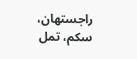راجستھان، سکم، تمل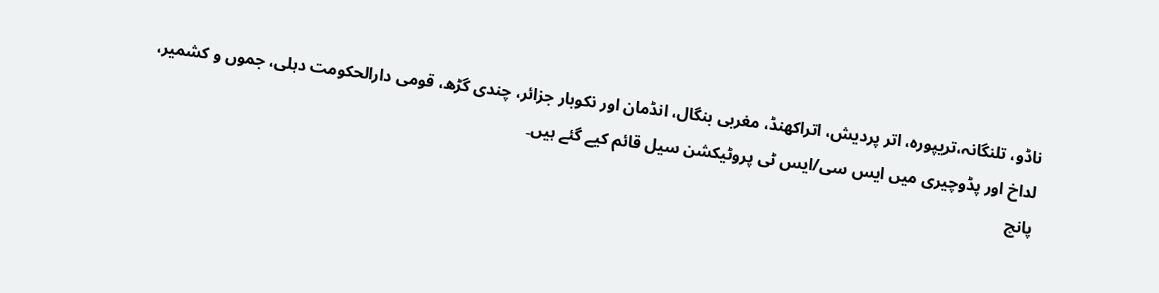ناڈو، تلنگانہ،تریپورہ، اتر پردیش، اتراکھنڈ، مغربی بنگال، انڈمان اور نکوبار جزائر، چندی گڑھ، قومی دارالحکومت دہلی، جموں و کشمیر، لداخ اور پڈوچیری میں ایس سی/ایس ٹی پروٹیکشن سیل قائم کیے گئے ہیں۔
پانچ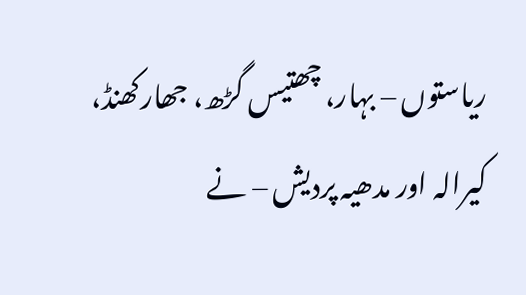ریاستوں – بہار، چھتیس گڑھ، جھارکھنڈ، کیرالہ اور مدھیہ پردیش – نے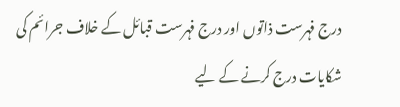درج فہرست ذاتوں اور درج فہرست قبائل کے خلاف جرائم کی شکایات درج کرنے کے لیے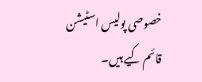خصوصی پولیس اسٹیشن قائم کیے ہیں۔